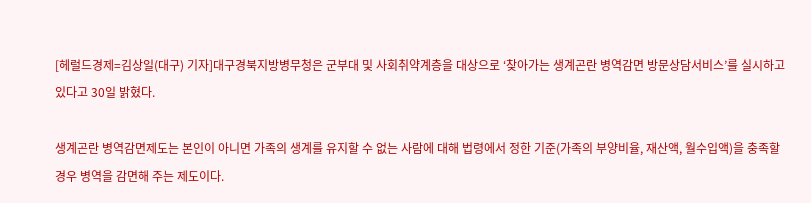[헤럴드경제=김상일(대구) 기자]대구경북지방병무청은 군부대 및 사회취약계층을 대상으로 ‘찾아가는 생계곤란 병역감면 방문상담서비스’를 실시하고 있다고 30일 밝혔다.

생계곤란 병역감면제도는 본인이 아니면 가족의 생계를 유지할 수 없는 사람에 대해 법령에서 정한 기준(가족의 부양비율, 재산액, 월수입액)을 충족할 경우 병역을 감면해 주는 제도이다.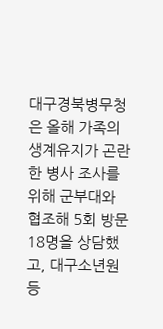대구경북병무청은 올해 가족의 생계유지가 곤란한 병사 조사를 위해 군부대와 협조해 5회 방문 18명을 상담했고, 대구소년원 등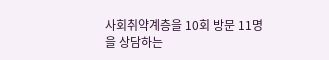사회취약계층을 10회 방문 11명을 상담하는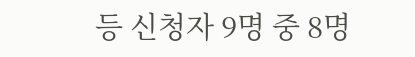등 신청자 9명 중 8명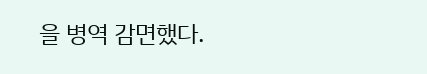을 병역 감면했다.